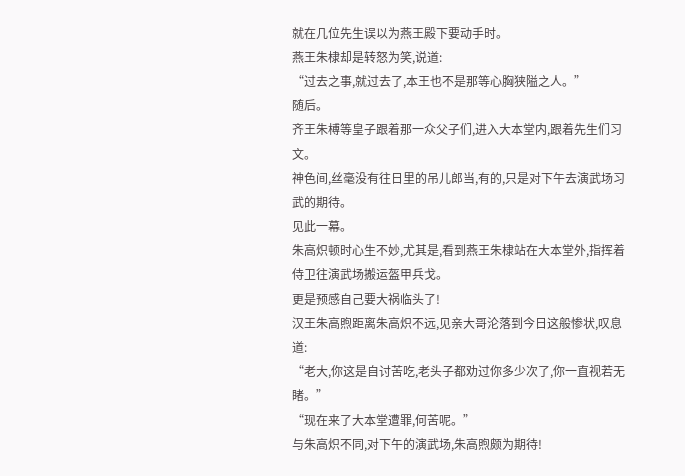就在几位先生误以为燕王殿下要动手时。
燕王朱棣却是转怒为笑,说道:
“过去之事,就过去了,本王也不是那等心胸狭隘之人。”
随后。
齐王朱榑等皇子跟着那一众父子们,进入大本堂内,跟着先生们习文。
神色间,丝毫没有往日里的吊儿郎当,有的,只是对下午去演武场习武的期待。
见此一幕。
朱高炽顿时心生不妙,尤其是,看到燕王朱棣站在大本堂外,指挥着侍卫往演武场搬运盔甲兵戈。
更是预感自己要大祸临头了!
汉王朱高煦距离朱高炽不远,见亲大哥沦落到今日这般惨状,叹息道:
“老大,你这是自讨苦吃,老头子都劝过你多少次了,你一直视若无睹。”
“现在来了大本堂遭罪,何苦呢。”
与朱高炽不同,对下午的演武场,朱高煦颇为期待!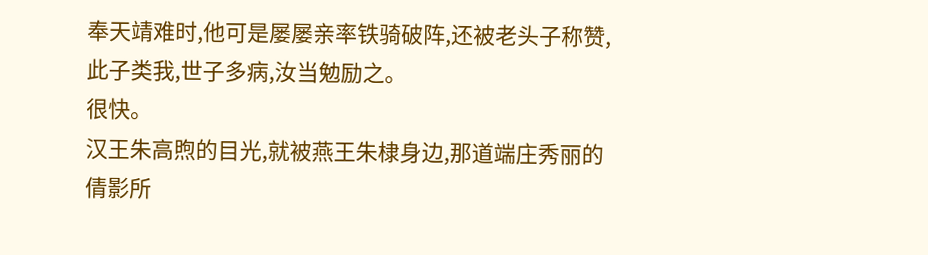奉天靖难时,他可是屡屡亲率铁骑破阵,还被老头子称赞,此子类我,世子多病,汝当勉励之。
很快。
汉王朱高煦的目光,就被燕王朱棣身边,那道端庄秀丽的倩影所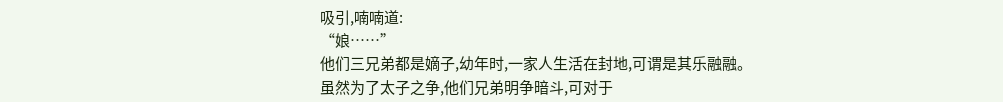吸引,喃喃道:
“娘……”
他们三兄弟都是嫡子,幼年时,一家人生活在封地,可谓是其乐融融。
虽然为了太子之争,他们兄弟明争暗斗,可对于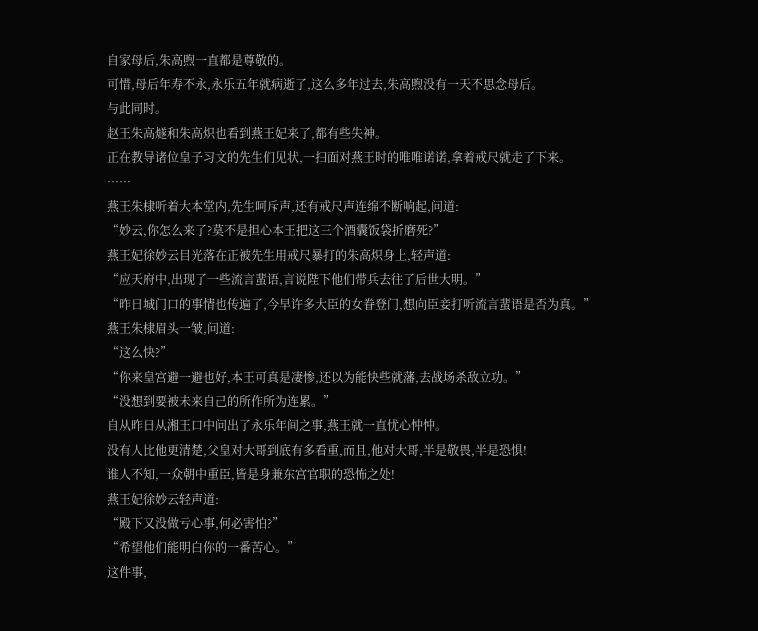自家母后,朱高煦一直都是尊敬的。
可惜,母后年寿不永,永乐五年就病逝了,这么多年过去,朱高煦没有一天不思念母后。
与此同时。
赵王朱高燧和朱高炽也看到燕王妃来了,都有些失神。
正在教导诸位皇子习文的先生们见状,一扫面对燕王时的唯唯诺诺,拿着戒尺就走了下来。
……
燕王朱棣听着大本堂内,先生呵斥声,还有戒尺声连绵不断响起,问道:
“妙云,你怎么来了?莫不是担心本王把这三个酒囊饭袋折磨死?”
燕王妃徐妙云目光落在正被先生用戒尺暴打的朱高炽身上,轻声道:
“应天府中,出现了一些流言蜚语,言说陛下他们带兵去往了后世大明。”
“昨日城门口的事情也传遍了,今早许多大臣的女眷登门,想向臣妾打听流言蜚语是否为真。”
燕王朱棣眉头一皱,问道:
“这么快?”
“你来皇宫避一避也好,本王可真是凄惨,还以为能快些就藩,去战场杀敌立功。”
“没想到要被未来自己的所作所为连累。”
自从昨日从湘王口中问出了永乐年间之事,燕王就一直忧心忡忡。
没有人比他更清楚,父皇对大哥到底有多看重,而且,他对大哥,半是敬畏,半是恐惧!
谁人不知,一众朝中重臣,皆是身兼东宫官职的恐怖之处!
燕王妃徐妙云轻声道:
“殿下又没做亏心事,何必害怕?”
“希望他们能明白你的一番苦心。”
这件事,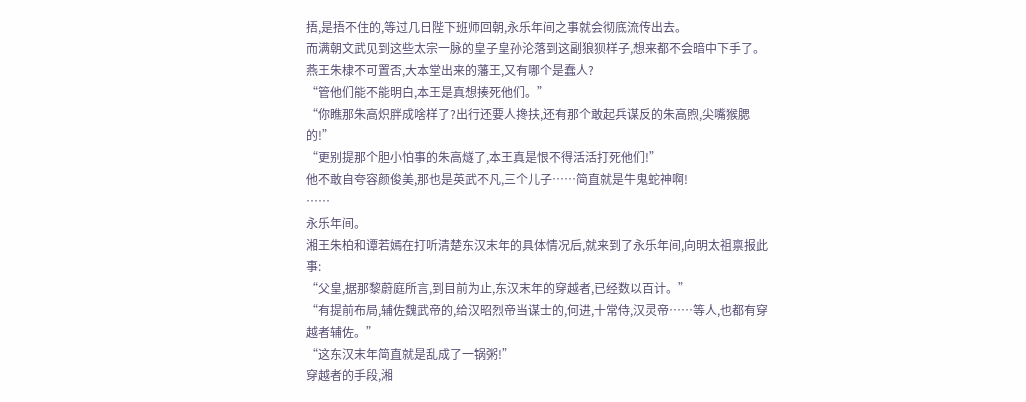捂,是捂不住的,等过几日陛下班师回朝,永乐年间之事就会彻底流传出去。
而满朝文武见到这些太宗一脉的皇子皇孙沦落到这副狼狈样子,想来都不会暗中下手了。
燕王朱棣不可置否,大本堂出来的藩王,又有哪个是蠢人?
“管他们能不能明白,本王是真想揍死他们。”
“你瞧那朱高炽胖成啥样了?出行还要人搀扶,还有那个敢起兵谋反的朱高煦,尖嘴猴腮的!”
“更别提那个胆小怕事的朱高燧了,本王真是恨不得活活打死他们!”
他不敢自夸容颜俊美,那也是英武不凡,三个儿子……简直就是牛鬼蛇神啊!
……
永乐年间。
湘王朱柏和谭若嫣在打听清楚东汉末年的具体情况后,就来到了永乐年间,向明太祖禀报此事:
“父皇,据那黎蔚庭所言,到目前为止,东汉末年的穿越者,已经数以百计。”
“有提前布局,辅佐魏武帝的,给汉昭烈帝当谋士的,何进,十常侍,汉灵帝……等人,也都有穿越者辅佐。”
“这东汉末年简直就是乱成了一锅粥!”
穿越者的手段,湘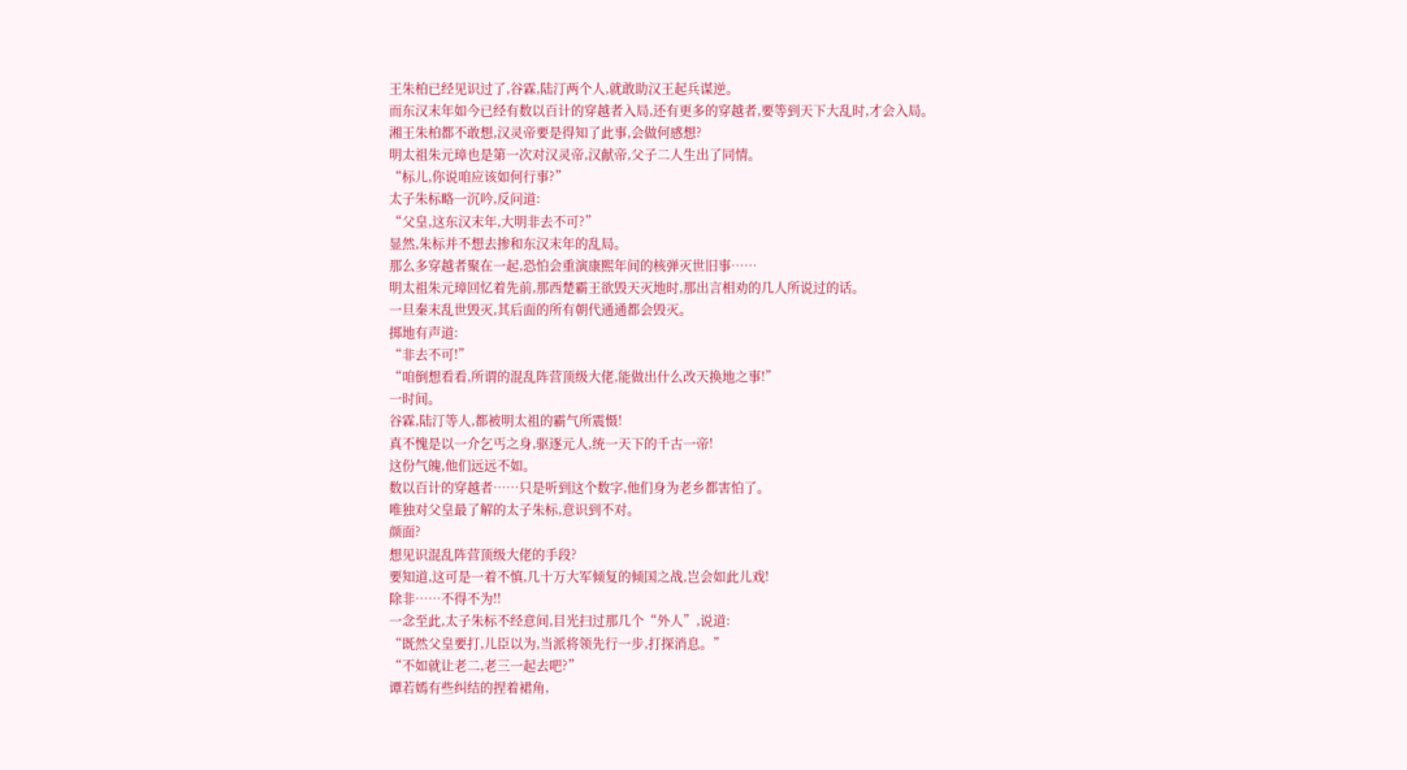王朱柏已经见识过了,谷霖,陆汀两个人,就敢助汉王起兵谋逆。
而东汉末年如今已经有数以百计的穿越者入局,还有更多的穿越者,要等到天下大乱时,才会入局。
湘王朱柏都不敢想,汉灵帝要是得知了此事,会做何感想?
明太祖朱元璋也是第一次对汉灵帝,汉献帝,父子二人生出了同情。
“标儿,你说咱应该如何行事?”
太子朱标略一沉吟,反问道:
“父皇,这东汉末年,大明非去不可?”
显然,朱标并不想去掺和东汉末年的乱局。
那么多穿越者聚在一起,恐怕会重演康熙年间的核弹灭世旧事……
明太祖朱元璋回忆着先前,那西楚霸王欲毁天灭地时,那出言相劝的几人所说过的话。
一旦秦末乱世毁灭,其后面的所有朝代通通都会毁灭。
掷地有声道:
“非去不可!”
“咱倒想看看,所谓的混乱阵营顶级大佬,能做出什么改天换地之事!”
一时间。
谷霖,陆汀等人,都被明太祖的霸气所震慑!
真不愧是以一介乞丐之身,驱逐元人,统一天下的千古一帝!
这份气魄,他们远远不如。
数以百计的穿越者……只是听到这个数字,他们身为老乡都害怕了。
唯独对父皇最了解的太子朱标,意识到不对。
颜面?
想见识混乱阵营顶级大佬的手段?
要知道,这可是一着不慎,几十万大军倾复的倾国之战,岂会如此儿戏!
除非……不得不为!!
一念至此,太子朱标不经意间,目光扫过那几个“外人”,说道:
“既然父皇要打,儿臣以为,当派将领先行一步,打探消息。”
“不如就让老二,老三一起去吧?”
谭若嫣有些纠结的捏着裙角,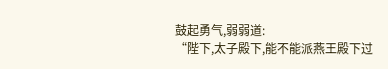鼓起勇气,弱弱道:
“陛下,太子殿下,能不能派燕王殿下过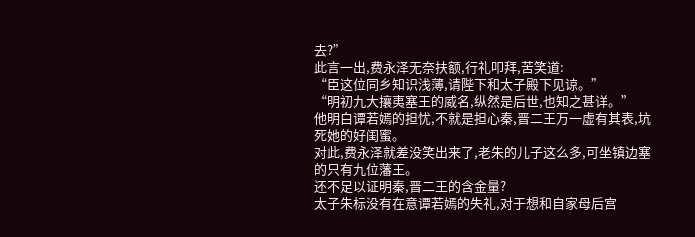去?”
此言一出,费永泽无奈扶额,行礼叩拜,苦笑道:
“臣这位同乡知识浅薄,请陛下和太子殿下见谅。”
“明初九大攘夷塞王的威名,纵然是后世,也知之甚详。”
他明白谭若嫣的担忧,不就是担心秦,晋二王万一虚有其表,坑死她的好闺蜜。
对此,费永泽就差没笑出来了,老朱的儿子这么多,可坐镇边塞的只有九位藩王。
还不足以证明秦,晋二王的含金量?
太子朱标没有在意谭若嫣的失礼,对于想和自家母后宫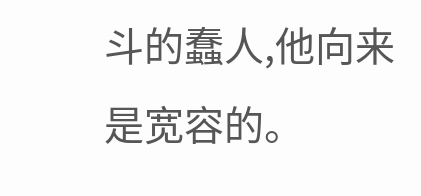斗的蠢人,他向来是宽容的。